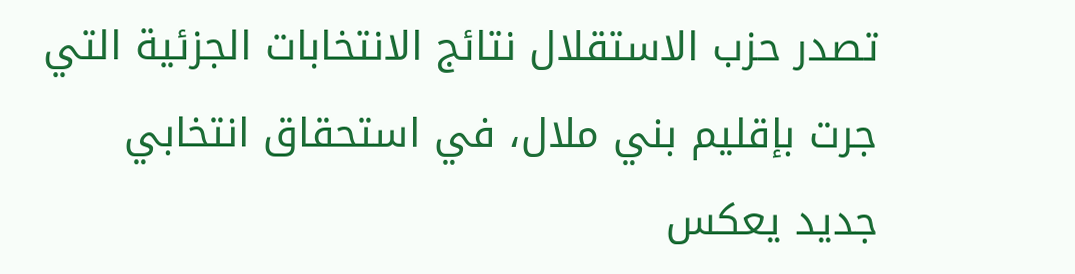تصدر حزب الاستقلال نتائج الانتخابات الجزئية التي جرت بإقليم بني ملال، في استحقاق انتخابي جديد يعكس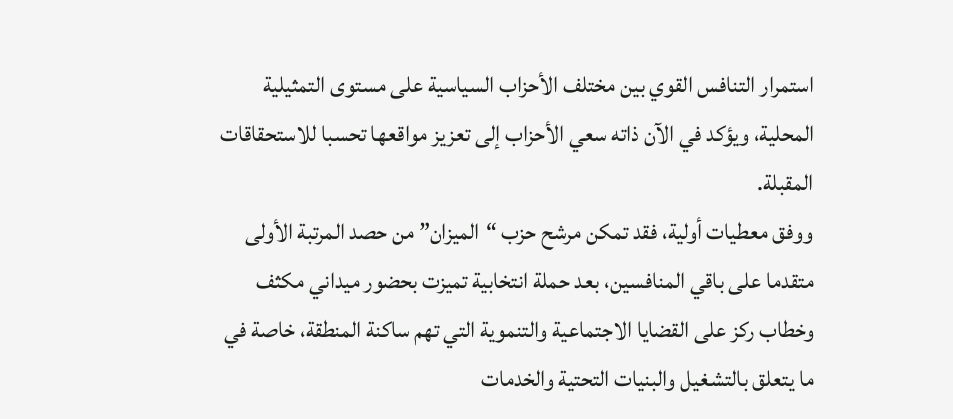استمرار التنافس القوي بين مختلف الأحزاب السياسية على مستوى التمثيلية المحلية، ويؤكد في الآن ذاته سعي الأحزاب إلى تعزيز مواقعها تحسبا للاستحقاقات المقبلة.
ووفق معطيات أولية، فقد تمكن مرشح حزب “الميزان” من حصد المرتبة الأولى متقدما على باقي المنافسين، بعد حملة انتخابية تميزت بحضور ميداني مكثف وخطاب ركز على القضايا الاجتماعية والتنموية التي تهم ساكنة المنطقة، خاصة في ما يتعلق بالتشغيل والبنيات التحتية والخدمات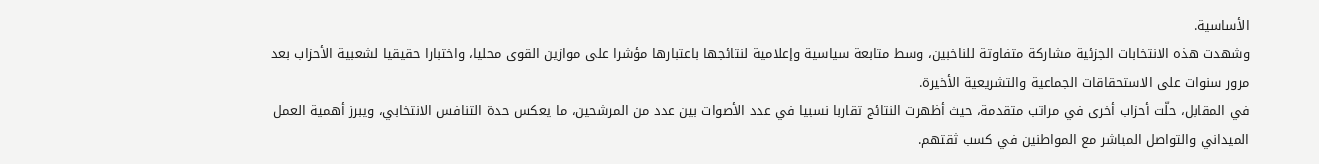الأساسية.
وشهدت هذه الانتخابات الجزئية مشاركة متفاوتة للناخبين، وسط متابعة سياسية وإعلامية لنتائجها باعتبارها مؤشرا على موازين القوى محليا، واختبارا حقيقيا لشعبية الأحزاب بعد مرور سنوات على الاستحقاقات الجماعية والتشريعية الأخيرة.
في المقابل، حلّت أحزاب أخرى في مراتب متقدمة، حيث أظهرت النتائج تقاربا نسبيا في عدد الأصوات بين عدد من المرشحين، ما يعكس حدة التنافس الانتخابي، ويبرز أهمية العمل الميداني والتواصل المباشر مع المواطنين في كسب ثقتهم.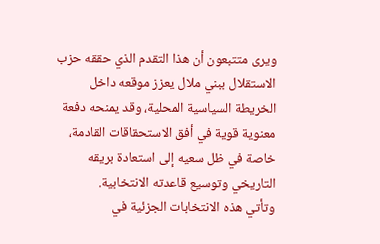ويرى متتبعون أن هذا التقدم الذي حققه حزب الاستقلال ببني ملال يعزز موقعه داخل الخريطة السياسية المحلية، وقد يمنحه دفعة معنوية قوية في أفق الاستحقاقات القادمة، خاصة في ظل سعيه إلى استعادة بريقه التاريخي وتوسيع قاعدته الانتخابية.
وتأتي هذه الانتخابات الجزئية في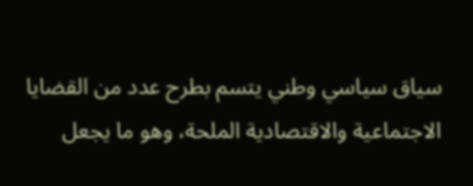سياق سياسي وطني يتسم بطرح عدد من القضايا الاجتماعية والاقتصادية الملحة، وهو ما يجعل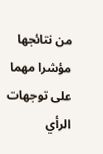من نتائجها مؤشرا مهما على توجهات الرأي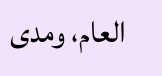العام، ومدى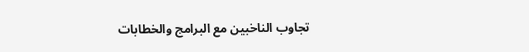تجاوب الناخبين مع البرامج والخطابات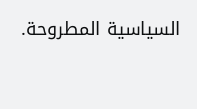السياسية المطروحة.